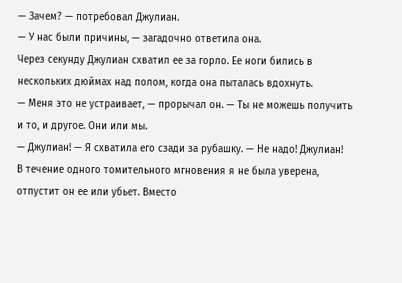— Зачем? — потребовал Джулиан.
— У нас были причины, — загадочно ответила она.
Через секунду Джулиан схватил ее за горло. Ее ноги бились в нескольких дюймах над полом, когда она пыталась вдохнуть.
— Меня это не устраивает, — прорычал он. — Ты не можешь получить и то, и другое. Они или мы.
— Джулиан! — Я схватила его сзади за рубашку. — Не надо! Джулиан!
В течение одного томительного мгновения я не была уверена, отпустит он ее или убьет. Вместо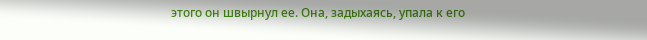этого он швырнул ее. Она, задыхаясь, упала к его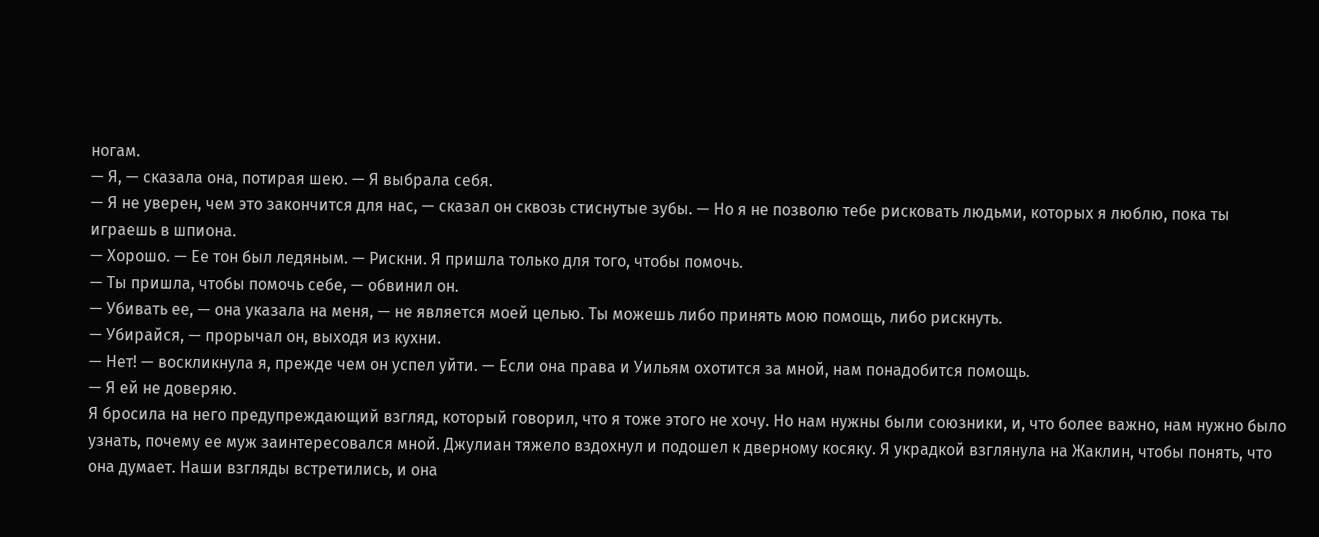ногам.
— Я, — сказала она, потирая шею. — Я выбрала себя.
— Я не уверен, чем это закончится для нас, — сказал он сквозь стиснутые зубы. — Но я не позволю тебе рисковать людьми, которых я люблю, пока ты играешь в шпиона.
— Хорошо. — Ее тон был ледяным. — Рискни. Я пришла только для того, чтобы помочь.
— Ты пришла, чтобы помочь себе, — обвинил он.
— Убивать ее, — она указала на меня, — не является моей целью. Ты можешь либо принять мою помощь, либо рискнуть.
— Убирайся, — прорычал он, выходя из кухни.
— Нет! — воскликнула я, прежде чем он успел уйти. — Если она права и Уильям охотится за мной, нам понадобится помощь.
— Я ей не доверяю.
Я бросила на него предупреждающий взгляд, который говорил, что я тоже этого не хочу. Но нам нужны были союзники, и, что более важно, нам нужно было узнать, почему ее муж заинтересовался мной. Джулиан тяжело вздохнул и подошел к дверному косяку. Я украдкой взглянула на Жаклин, чтобы понять, что она думает. Наши взгляды встретились, и она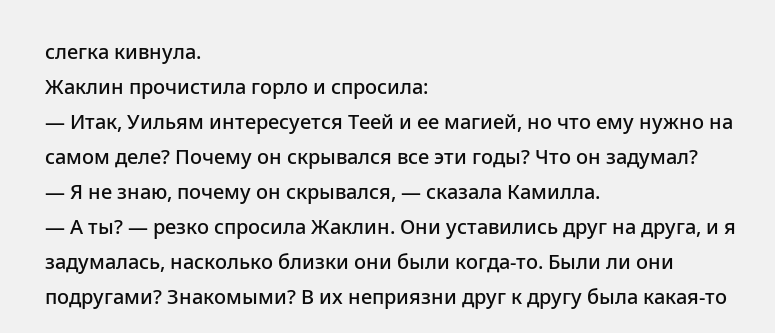слегка кивнула.
Жаклин прочистила горло и спросила:
— Итак, Уильям интересуется Теей и ее магией, но что ему нужно на самом деле? Почему он скрывался все эти годы? Что он задумал?
— Я не знаю, почему он скрывался, — сказала Камилла.
— А ты? — резко спросила Жаклин. Они уставились друг на друга, и я задумалась, насколько близки они были когда-то. Были ли они подругами? Знакомыми? В их неприязни друг к другу была какая-то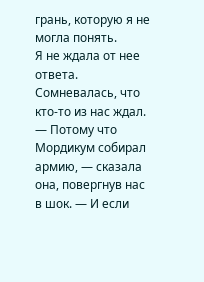грань, которую я не могла понять.
Я не ждала от нее ответа. Сомневалась, что кто-то из нас ждал.
— Потому что Мордикум собирал армию, — сказала она, повергнув нас в шок. — И если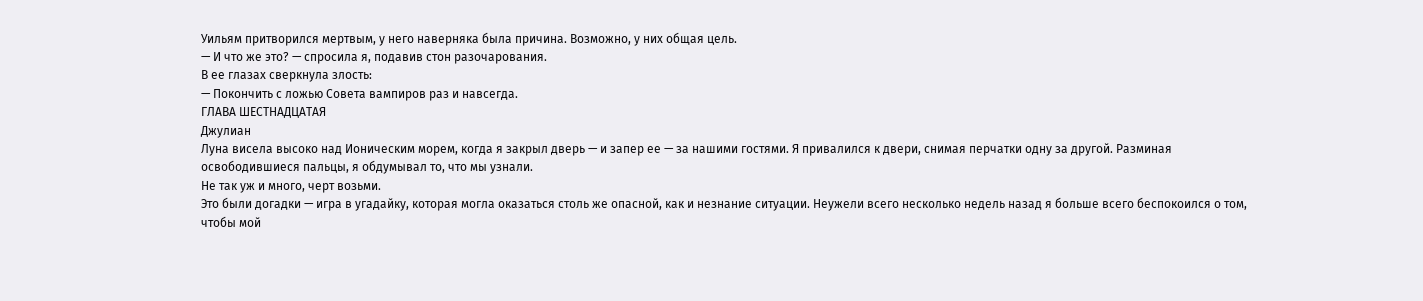Уильям притворился мертвым, у него наверняка была причина. Возможно, у них общая цель.
— И что же это? — спросила я, подавив стон разочарования.
В ее глазах сверкнула злость:
— Покончить с ложью Совета вампиров раз и навсегда.
ГЛАВА ШЕСТНАДЦАТАЯ
Джулиан
Луна висела высоко над Ионическим морем, когда я закрыл дверь — и запер ее — за нашими гостями. Я привалился к двери, снимая перчатки одну за другой. Разминая освободившиеся пальцы, я обдумывал то, что мы узнали.
Не так уж и много, черт возьми.
Это были догадки — игра в угадайку, которая могла оказаться столь же опасной, как и незнание ситуации. Неужели всего несколько недель назад я больше всего беспокоился о том, чтобы мой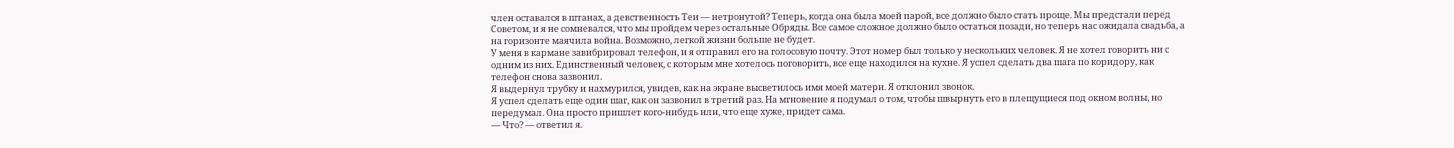член оставался в штанах, а девственность Теи — нетронутой? Теперь, когда она была моей парой, все должно было стать проще. Мы предстали перед Советом, и я не сомневался, что мы пройдем через остальные Обряды. Все самое сложное должно было остаться позади, но теперь нас ожидала свадьба, а на горизонте маячила война. Возможно, легкой жизни больше не будет.
У меня в кармане завибрировал телефон, и я отправил его на голосовую почту. Этот номер был только у нескольких человек. Я не хотел говорить ни с одним из них. Единственный человек, с которым мне хотелось поговорить, все еще находился на кухне. Я успел сделать два шага по коридору, как телефон снова зазвонил.
Я выдернул трубку и нахмурился, увидев, как на экране высветилось имя моей матери. Я отклонил звонок.
Я успел сделать еще один шаг, как он зазвонил в третий раз. На мгновение я подумал о том, чтобы швырнуть его в плещущиеся под окном волны, но передумал. Она просто пришлет кого-нибудь или, что еще хуже, придет сама.
— Что? — ответил я.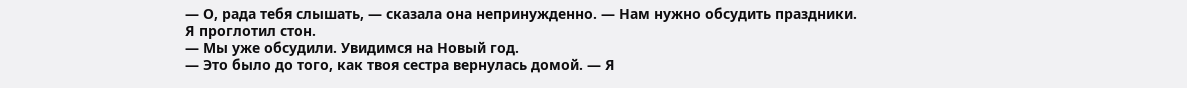— О, рада тебя слышать, — сказала она непринужденно. — Нам нужно обсудить праздники.
Я проглотил стон.
— Мы уже обсудили. Увидимся на Новый год.
— Это было до того, как твоя сестра вернулась домой. — Я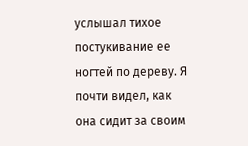услышал тихое постукивание ее ногтей по дереву. Я почти видел, как она сидит за своим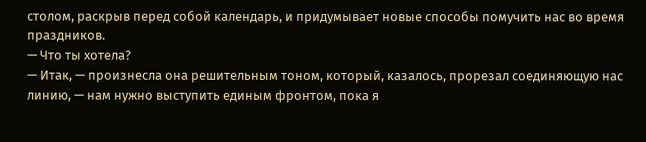столом, раскрыв перед собой календарь, и придумывает новые способы помучить нас во время праздников.
— Что ты хотела?
— Итак, — произнесла она решительным тоном, который, казалось, прорезал соединяющую нас линию, — нам нужно выступить единым фронтом, пока я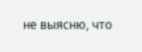не выясню, что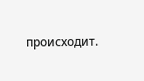происходит.